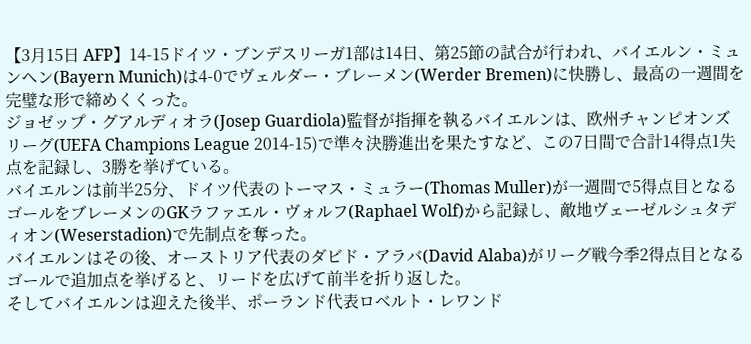【3月15日 AFP】14-15ドイツ・ブンデスリーガ1部は14日、第25節の試合が行われ、バイエルン・ミュンヘン(Bayern Munich)は4-0でヴェルダー・ブレーメン(Werder Bremen)に快勝し、最高の一週間を完璧な形で締めくくった。
ジョゼップ・グアルディオラ(Josep Guardiola)監督が指揮を執るバイエルンは、欧州チャンピオンズリーグ(UEFA Champions League 2014-15)で準々決勝進出を果たすなど、この7日間で合計14得点1失点を記録し、3勝を挙げている。
バイエルンは前半25分、ドイツ代表のトーマス・ミュラー(Thomas Muller)が一週間で5得点目となるゴールをブレーメンのGKラファエル・ヴォルフ(Raphael Wolf)から記録し、敵地ヴェーゼルシュタディオン(Weserstadion)で先制点を奪った。
バイエルンはその後、オーストリア代表のダビド・アラバ(David Alaba)がリーグ戦今季2得点目となるゴールで追加点を挙げると、リードを広げて前半を折り返した。
そしてバイエルンは迎えた後半、ポーランド代表ロベルト・レワンド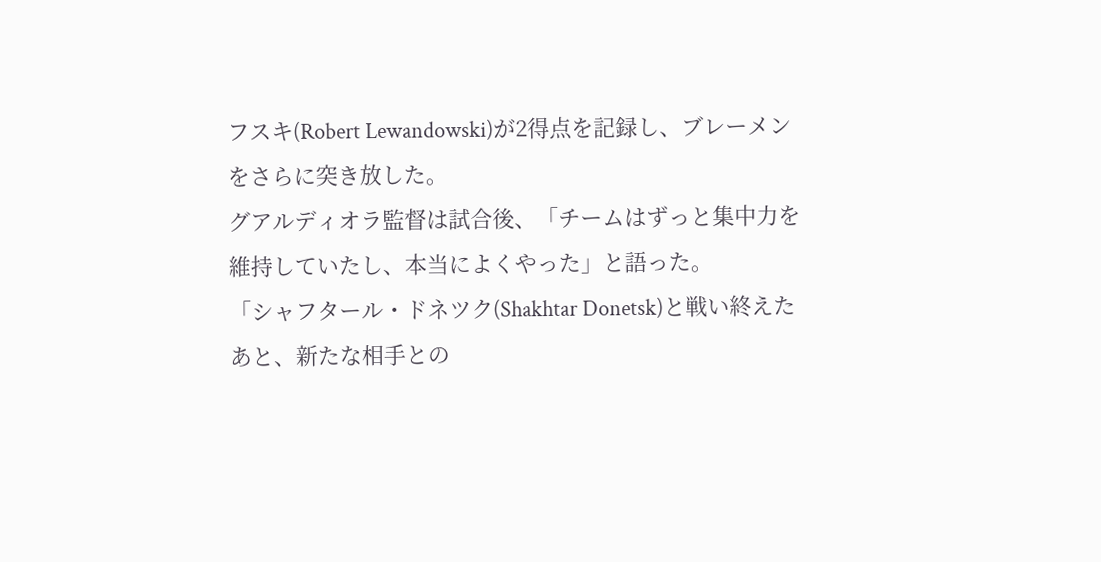フスキ(Robert Lewandowski)が2得点を記録し、ブレーメンをさらに突き放した。
グアルディオラ監督は試合後、「チームはずっと集中力を維持していたし、本当によくやった」と語った。
「シャフタール・ドネツク(Shakhtar Donetsk)と戦い終えたあと、新たな相手との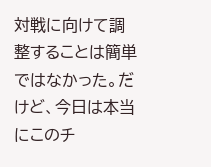対戦に向けて調整することは簡単ではなかった。だけど、今日は本当にこのチ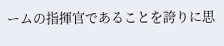ームの指揮官であることを誇りに思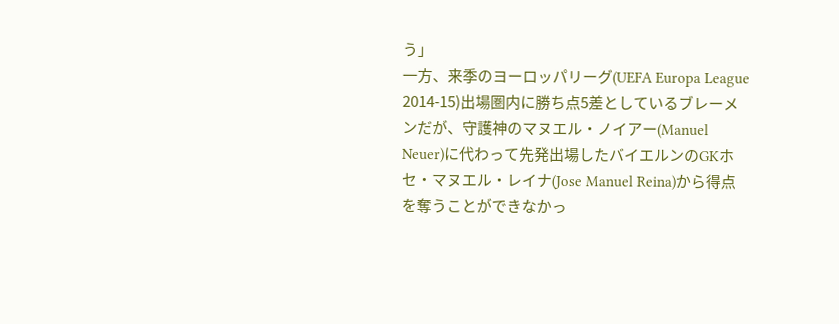う」
一方、来季のヨーロッパリーグ(UEFA Europa League 2014-15)出場圏内に勝ち点5差としているブレーメンだが、守護神のマヌエル・ノイアー(Manuel Neuer)に代わって先発出場したバイエルンのGKホセ・マヌエル・レイナ(Jose Manuel Reina)から得点を奪うことができなかっ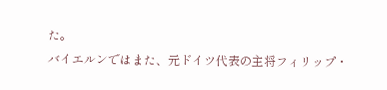た。
バイエルンではまた、元ドイツ代表の主将フィリップ・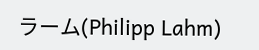ラーム(Philipp Lahm)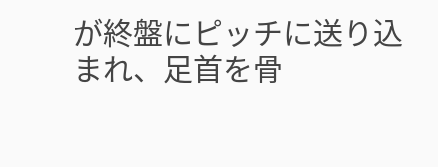が終盤にピッチに送り込まれ、足首を骨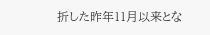折した昨年11月以来とな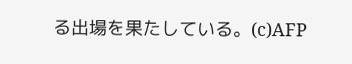る出場を果たしている。(c)AFP